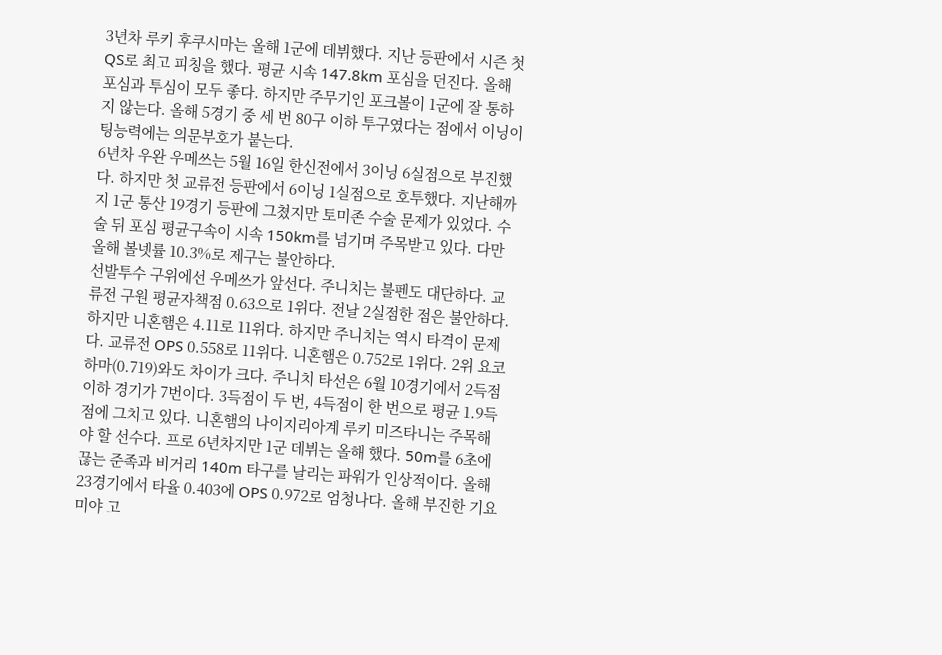3년차 루키 후쿠시마는 올해 1군에 데뷔했다. 지난 등판에서 시즌 첫 QS로 최고 피칭을 했다. 평균 시속 147.8km 포심을 던진다. 올해 포심과 투심이 모두 좋다. 하지만 주무기인 포크볼이 1군에 잘 통하지 않는다. 올해 5경기 중 세 번 80구 이하 투구였다는 점에서 이닝이팅능력에는 의문부호가 붙는다.
6년차 우완 우메쓰는 5월 16일 한신전에서 3이닝 6실점으로 부진했다. 하지만 첫 교류전 등판에서 6이닝 1실점으로 호투했다. 지난해까지 1군 통산 19경기 등판에 그쳤지만 토미존 수술 문제가 있었다. 수술 뒤 포심 평균구속이 시속 150km를 넘기며 주목받고 있다. 다만 올해 볼넷률 10.3%로 제구는 불안하다.
선발투수 구위에선 우메쓰가 앞선다. 주니치는 불펜도 대단하다. 교류전 구원 평균자책점 0.63으로 1위다. 전날 2실점한 점은 불안하다. 하지만 니혼햄은 4.11로 11위다. 하지만 주니치는 역시 타격이 문제다. 교류전 OPS 0.558로 11위다. 니혼햄은 0.752로 1위다. 2위 요코하마(0.719)와도 차이가 크다. 주니치 타선은 6월 10경기에서 2득점 이하 경기가 7번이다. 3득점이 두 번, 4득점이 한 번으로 평균 1.9득점에 그치고 있다. 니혼햄의 나이지리아계 루키 미즈타니는 주목해야 할 선수다. 프로 6년차지만 1군 데뷔는 올해 했다. 50m를 6초에 끊는 준족과 비거리 140m 타구를 날리는 파워가 인상적이다. 올해 23경기에서 타율 0.403에 OPS 0.972로 엄청나다. 올해 부진한 기요미야 고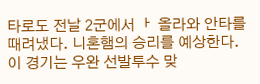타로도 전날 2군에서 ᅡ 올라와 안타를 때려냈다. 니혼햄의 승리를 예상한다. 이 경기는 우완 선발투수 맞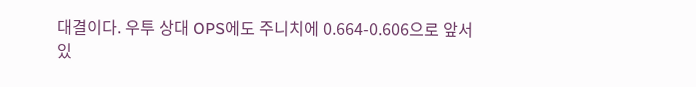대결이다. 우투 상대 OPS에도 주니치에 0.664-0.606으로 앞서 있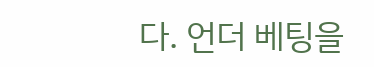다. 언더 베팅을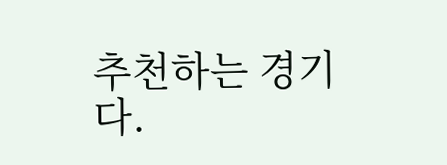추천하는 경기다.